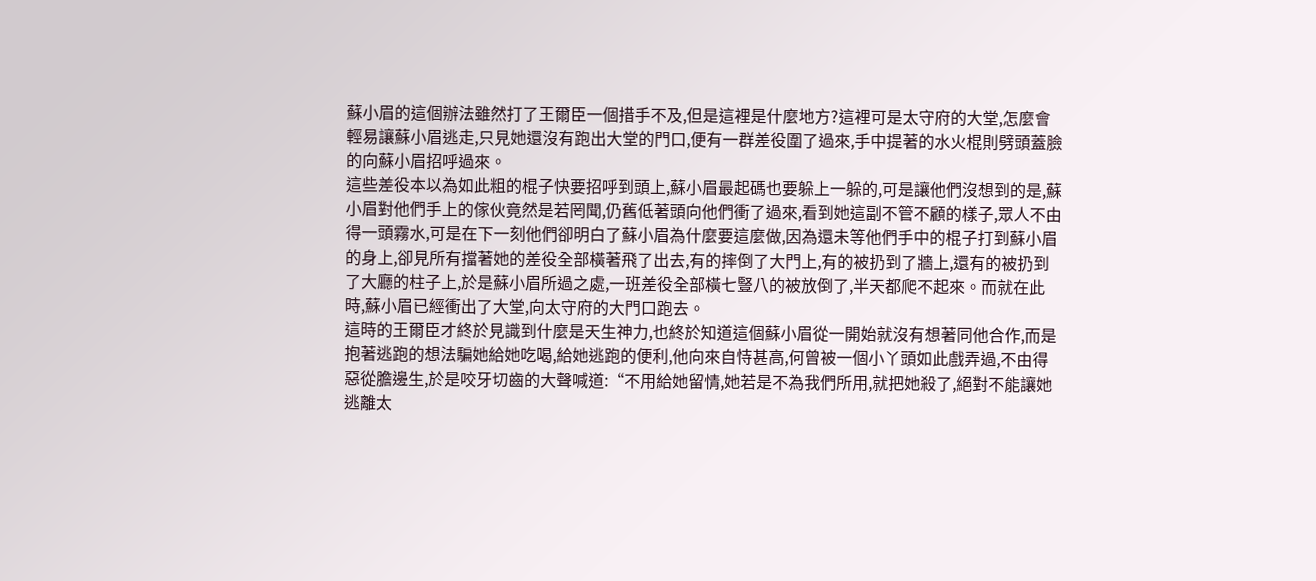蘇小眉的這個辦法雖然打了王爾臣一個措手不及,但是這裡是什麼地方?這裡可是太守府的大堂,怎麼會輕易讓蘇小眉逃走,只見她還沒有跑出大堂的門口,便有一群差役圍了過來,手中提著的水火棍則劈頭蓋臉的向蘇小眉招呼過來。
這些差役本以為如此粗的棍子快要招呼到頭上,蘇小眉最起碼也要躲上一躲的,可是讓他們沒想到的是,蘇小眉對他們手上的傢伙竟然是若罔聞,仍舊低著頭向他們衝了過來,看到她這副不管不顧的樣子,眾人不由得一頭霧水,可是在下一刻他們卻明白了蘇小眉為什麼要這麼做,因為還未等他們手中的棍子打到蘇小眉的身上,卻見所有擋著她的差役全部橫著飛了出去,有的摔倒了大門上,有的被扔到了牆上,還有的被扔到了大廳的柱子上,於是蘇小眉所過之處,一班差役全部橫七豎八的被放倒了,半天都爬不起來。而就在此時,蘇小眉已經衝出了大堂,向太守府的大門口跑去。
這時的王爾臣才終於見識到什麼是天生神力,也終於知道這個蘇小眉從一開始就沒有想著同他合作,而是抱著逃跑的想法騙她給她吃喝,給她逃跑的便利,他向來自恃甚高,何曾被一個小丫頭如此戲弄過,不由得惡從膽邊生,於是咬牙切齒的大聲喊道:“不用給她留情,她若是不為我們所用,就把她殺了,絕對不能讓她逃離太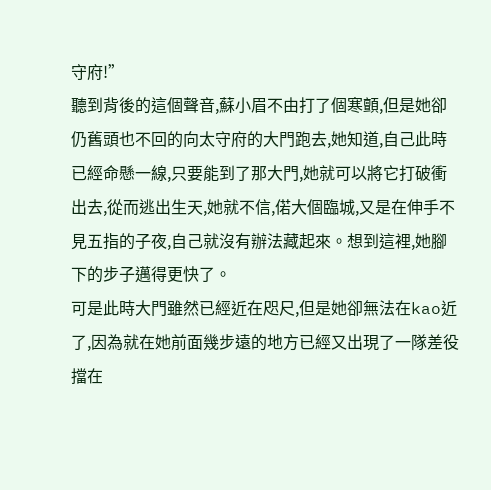守府!”
聽到背後的這個聲音,蘇小眉不由打了個寒顫,但是她卻仍舊頭也不回的向太守府的大門跑去,她知道,自己此時已經命懸一線,只要能到了那大門,她就可以將它打破衝出去,從而逃出生天,她就不信,偌大個臨城,又是在伸手不見五指的子夜,自己就沒有辦法藏起來。想到這裡,她腳下的步子邁得更快了。
可是此時大門雖然已經近在咫尺,但是她卻無法在kao近了,因為就在她前面幾步遠的地方已經又出現了一隊差役擋在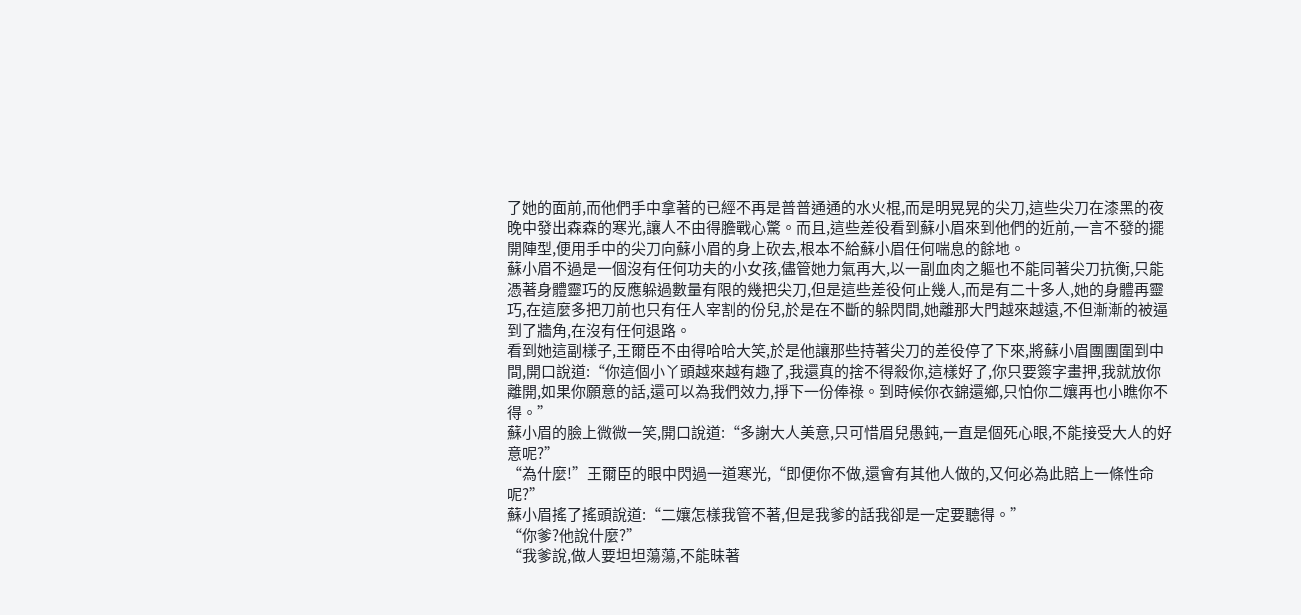了她的面前,而他們手中拿著的已經不再是普普通通的水火棍,而是明晃晃的尖刀,這些尖刀在漆黑的夜晚中發出森森的寒光,讓人不由得膽戰心驚。而且,這些差役看到蘇小眉來到他們的近前,一言不發的擺開陣型,便用手中的尖刀向蘇小眉的身上砍去,根本不給蘇小眉任何喘息的餘地。
蘇小眉不過是一個沒有任何功夫的小女孩,儘管她力氣再大,以一副血肉之軀也不能同著尖刀抗衡,只能憑著身體靈巧的反應躲過數量有限的幾把尖刀,但是這些差役何止幾人,而是有二十多人,她的身體再靈巧,在這麼多把刀前也只有任人宰割的份兒,於是在不斷的躲閃間,她離那大門越來越遠,不但漸漸的被逼到了牆角,在沒有任何退路。
看到她這副樣子,王爾臣不由得哈哈大笑,於是他讓那些持著尖刀的差役停了下來,將蘇小眉團團圍到中間,開口說道:“你這個小丫頭越來越有趣了,我還真的捨不得殺你,這樣好了,你只要簽字畫押,我就放你離開,如果你願意的話,還可以為我們效力,掙下一份俸祿。到時候你衣錦還鄉,只怕你二孃再也小瞧你不得。”
蘇小眉的臉上微微一笑,開口說道:“多謝大人美意,只可惜眉兒愚鈍,一直是個死心眼,不能接受大人的好意呢?”
“為什麼!”王爾臣的眼中閃過一道寒光,“即便你不做,還會有其他人做的,又何必為此賠上一條性命呢?”
蘇小眉搖了搖頭說道:“二孃怎樣我管不著,但是我爹的話我卻是一定要聽得。”
“你爹?他說什麼?”
“我爹說,做人要坦坦蕩蕩,不能昧著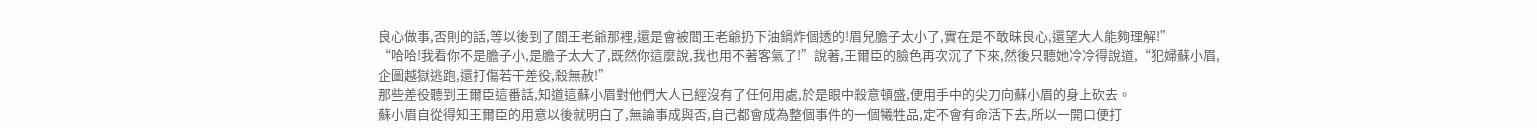良心做事,否則的話,等以後到了閻王老爺那裡,還是會被閻王老爺扔下油鍋炸個透的!眉兒膽子太小了,實在是不敢昧良心,還望大人能夠理解!”
“哈哈!我看你不是膽子小,是膽子太大了,既然你這麼說,我也用不著客氣了!”說著,王爾臣的臉色再次沉了下來,然後只聽她冷冷得說道,“犯婦蘇小眉,企圖越獄逃跑,還打傷若干差役,殺無赦!”
那些差役聽到王爾臣這番話,知道這蘇小眉對他們大人已經沒有了任何用處,於是眼中殺意頓盛,便用手中的尖刀向蘇小眉的身上砍去。
蘇小眉自從得知王爾臣的用意以後就明白了,無論事成與否,自己都會成為整個事件的一個犧牲品,定不會有命活下去,所以一開口便打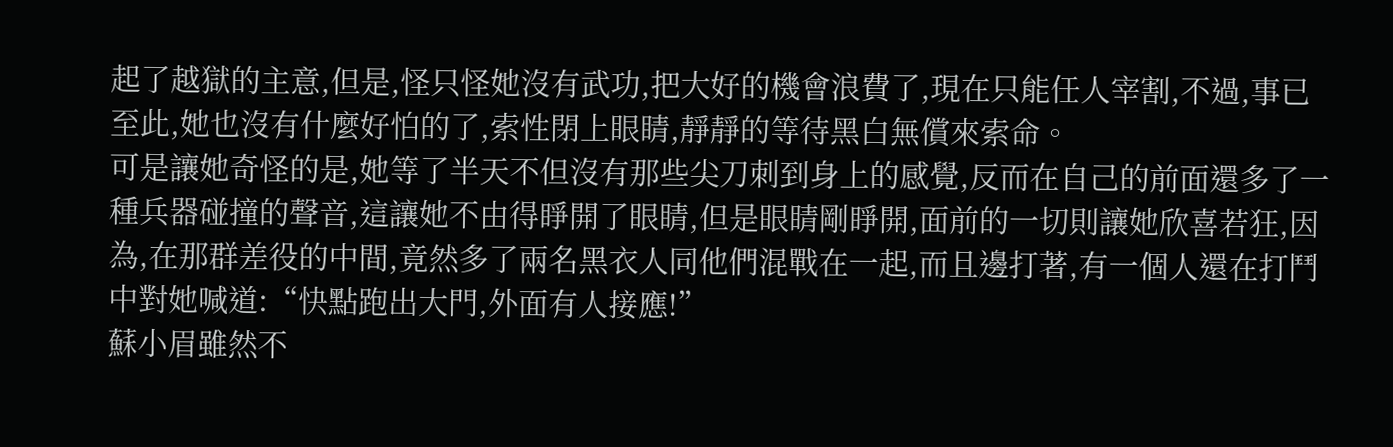起了越獄的主意,但是,怪只怪她沒有武功,把大好的機會浪費了,現在只能任人宰割,不過,事已至此,她也沒有什麼好怕的了,索性閉上眼睛,靜靜的等待黑白無償來索命。
可是讓她奇怪的是,她等了半天不但沒有那些尖刀刺到身上的感覺,反而在自己的前面還多了一種兵器碰撞的聲音,這讓她不由得睜開了眼睛,但是眼睛剛睜開,面前的一切則讓她欣喜若狂,因為,在那群差役的中間,竟然多了兩名黑衣人同他們混戰在一起,而且邊打著,有一個人還在打鬥中對她喊道:“快點跑出大門,外面有人接應!”
蘇小眉雖然不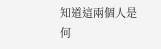知道這兩個人是何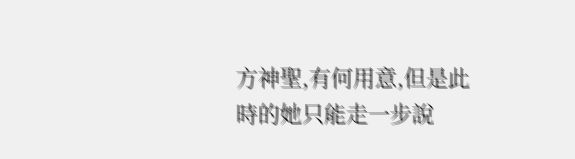方神聖,有何用意,但是此時的她只能走一步說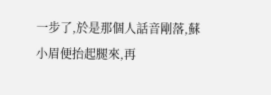一步了,於是那個人話音剛落,蘇小眉便抬起腿來,再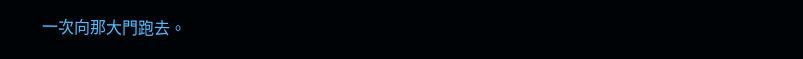一次向那大門跑去。